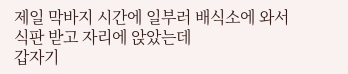제일 막바지 시간에 일부러 배식소에 와서 식판 받고 자리에 앉았는데
갑자기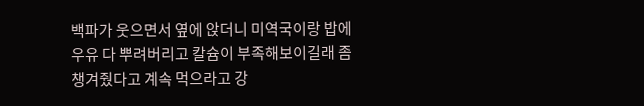백파가 웃으면서 옆에 앉더니 미역국이랑 밥에 우유 다 뿌려버리고 칼슘이 부족해보이길래 좀 챙겨줬다고 계속 먹으라고 강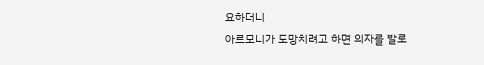요하더니
아르모니가 도망치려고 하면 의자를 발로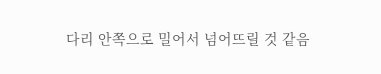다리 안쪽으로 밀어서 넘어뜨릴 것 같음